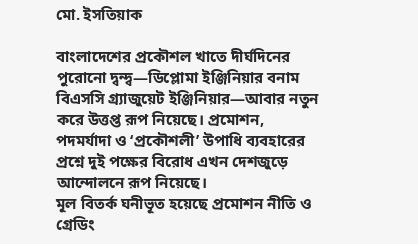মো. ইসতিয়াক

বাংলাদেশের প্রকৌশল খাতে দীর্ঘদিনের পুরোনো দ্বন্দ্ব—ডিপ্লোমা ইঞ্জিনিয়ার বনাম বিএসসি গ্র্যাজুয়েট ইঞ্জিনিয়ার—আবার নতুন করে উত্তপ্ত রূপ নিয়েছে। প্রমোশন, পদমর্যাদা ও ‘প্রকৌশলী’ উপাধি ব্যবহারের প্রশ্নে দুই পক্ষের বিরোধ এখন দেশজুড়ে আন্দোলনে রূপ নিয়েছে।
মূল বিতর্ক ঘনীভূত হয়েছে প্রমোশন নীতি ও গ্রেডিং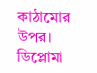কাঠামোর উপর। ডিপ্লোমা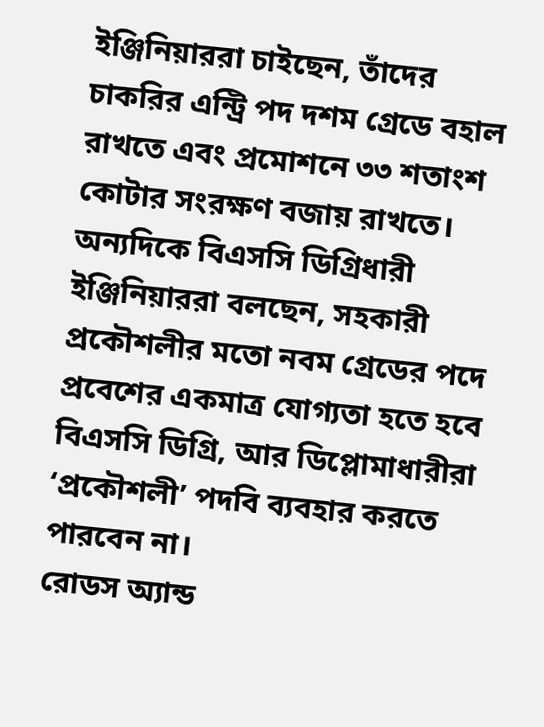ইঞ্জিনিয়াররা চাইছেন, তাঁদের চাকরির এন্ট্রি পদ দশম গ্রেডে বহাল রাখতে এবং প্রমোশনে ৩৩ শতাংশ কোটার সংরক্ষণ বজায় রাখতে। অন্যদিকে বিএসসি ডিগ্রিধারী ইঞ্জিনিয়াররা বলছেন, সহকারী প্রকৌশলীর মতো নবম গ্রেডের পদে প্রবেশের একমাত্র যোগ্যতা হতে হবে বিএসসি ডিগ্রি, আর ডিপ্লোমাধারীরা ‘প্রকৌশলী’ পদবি ব্যবহার করতে পারবেন না।
রোডস অ্যান্ড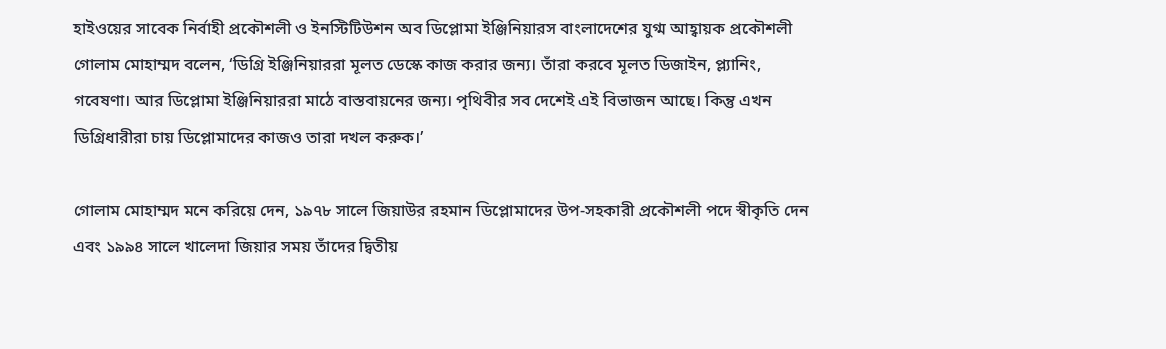হাইওয়ের সাবেক নির্বাহী প্রকৌশলী ও ইনস্টিটিউশন অব ডিপ্লোমা ইঞ্জিনিয়ারস বাংলাদেশের যুগ্ম আহ্বায়ক প্রকৌশলী গোলাম মোহাম্মদ বলেন, ‘ডিগ্রি ইঞ্জিনিয়াররা মূলত ডেস্কে কাজ করার জন্য। তাঁরা করবে মূলত ডিজাইন, প্ল্যানিং, গবেষণা। আর ডিপ্লোমা ইঞ্জিনিয়াররা মাঠে বাস্তবায়নের জন্য। পৃথিবীর সব দেশেই এই বিভাজন আছে। কিন্তু এখন ডিগ্রিধারীরা চায় ডিপ্লোমাদের কাজও তারা দখল করুক।’

গোলাম মোহাম্মদ মনে করিয়ে দেন, ১৯৭৮ সালে জিয়াউর রহমান ডিপ্লোমাদের উপ-সহকারী প্রকৌশলী পদে স্বীকৃতি দেন এবং ১৯৯৪ সালে খালেদা জিয়ার সময় তাঁদের দ্বিতীয়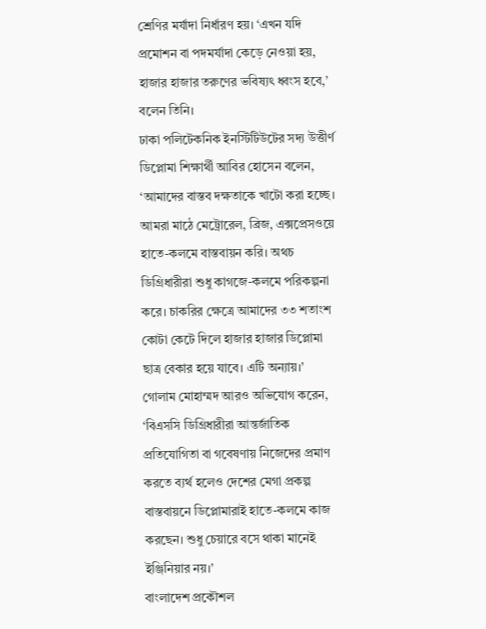শ্রেণির মর্যাদা নির্ধারণ হয়। ‘এখন যদি প্রমোশন বা পদমর্যাদা কেড়ে নেওয়া হয়, হাজার হাজার তরুণের ভবিষ্যৎ ধ্বংস হবে,’ বলেন তিনি।
ঢাকা পলিটেকনিক ইনস্টিটিউটের সদ্য উত্তীর্ণ ডিপ্লোমা শিক্ষার্থী আবির হোসেন বলেন, ‘আমাদের বাস্তব দক্ষতাকে খাটো করা হচ্ছে। আমরা মাঠে মেট্রোরেল, ব্রিজ, এক্সপ্রেসওয়ে হাতে-কলমে বাস্তবায়ন করি। অথচ ডিগ্রিধারীরা শুধু কাগজে-কলমে পরিকল্পনা করে। চাকরির ক্ষেত্রে আমাদের ৩৩ শতাংশ কোটা কেটে দিলে হাজার হাজার ডিপ্লোমা ছাত্র বেকার হয়ে যাবে। এটি অন্যায়।’
গোলাম মোহাম্মদ আরও অভিযোগ করেন, ‘বিএসসি ডিগ্রিধারীরা আন্তর্জাতিক প্রতিযোগিতা বা গবেষণায় নিজেদের প্রমাণ করতে ব্যর্থ হলেও দেশের মেগা প্রকল্প বাস্তবায়নে ডিপ্লোমারাই হাতে-কলমে কাজ করছেন। শুধু চেয়ারে বসে থাকা মানেই ইঞ্জিনিয়ার নয়।’
বাংলাদেশ প্রকৌশল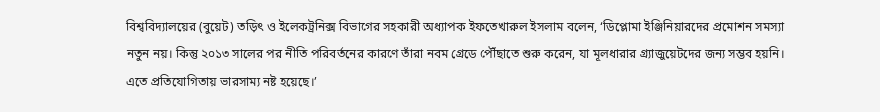বিশ্ববিদ্যালয়ের (বুয়েট) তড়িৎ ও ইলেকট্রনিক্স বিভাগের সহকারী অধ্যাপক ইফতেখারুল ইসলাম বলেন, ‘ডিপ্লোমা ইঞ্জিনিয়ারদের প্রমোশন সমস্যা নতুন নয়। কিন্তু ২০১৩ সালের পর নীতি পরিবর্তনের কারণে তাঁরা নবম গ্রেডে পৌঁছাতে শুরু করেন, যা মূলধারার গ্র্যাজুয়েটদের জন্য সম্ভব হয়নি। এতে প্রতিযোগিতায় ভারসাম্য নষ্ট হয়েছে।’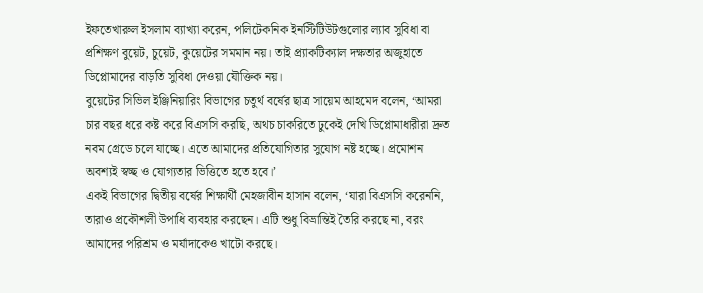ইফতেখারুল ইসলাম ব্যাখ্যা করেন, পলিটেকনিক ইনস্টিটিউটগুলোর ল্যাব সুবিধা বা প্রশিক্ষণ বুয়েট, চুয়েট, কুয়েটের সমমান নয়। তাই প্র্যাকটিক্যাল দক্ষতার অজুহাতে ডিপ্লোমাদের বাড়তি সুবিধা দেওয়া যৌক্তিক নয়।
বুয়েটের সিভিল ইঞ্জিনিয়ারিং বিভাগের চতুর্থ বর্ষের ছাত্র সায়েম আহমেদ বলেন, ‘আমরা চার বছর ধরে কষ্ট করে বিএসসি করছি, অথচ চাকরিতে ঢুকেই দেখি ডিপ্লোমাধারীরা দ্রুত নবম গ্রেডে চলে যাচ্ছে। এতে আমাদের প্রতিযোগিতার সুযোগ নষ্ট হচ্ছে। প্রমোশন অবশ্যই স্বচ্ছ ও যোগ্যতার ভিত্তিতে হতে হবে।’
একই বিভাগের দ্বিতীয় বর্ষের শিক্ষার্থী মেহজাবীন হাসান বলেন, ‘যারা বিএসসি করেননি, তারাও প্রকৌশলী উপাধি ব্যবহার করছেন। এটি শুধু বিভ্রান্তিই তৈরি করছে না, বরং আমাদের পরিশ্রম ও মর্যাদাকেও খাটো করছে।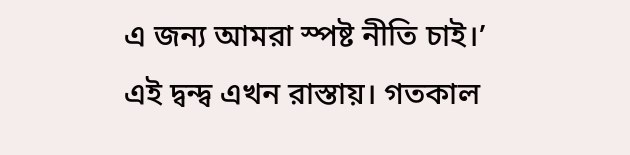এ জন্য আমরা স্পষ্ট নীতি চাই।’
এই দ্বন্দ্ব এখন রাস্তায়। গতকাল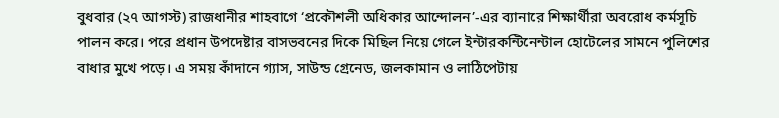বুধবার (২৭ আগস্ট) রাজধানীর শাহবাগে ‘প্রকৌশলী অধিকার আন্দোলন’-এর ব্যানারে শিক্ষার্থীরা অবরোধ কর্মসূচি পালন করে। পরে প্রধান উপদেষ্টার বাসভবনের দিকে মিছিল নিয়ে গেলে ইন্টারকন্টিনেন্টাল হোটেলের সামনে পুলিশের বাধার মুখে পড়ে। এ সময় কাঁদানে গ্যাস, সাউন্ড গ্রেনেড, জলকামান ও লাঠিপেটায়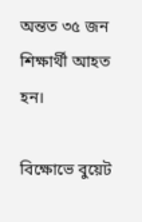অন্তত ৩৫ জন শিক্ষার্থী আহত হন।

বিক্ষোভে বুয়েট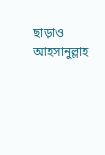ছাড়াও আহসানুল্লাহ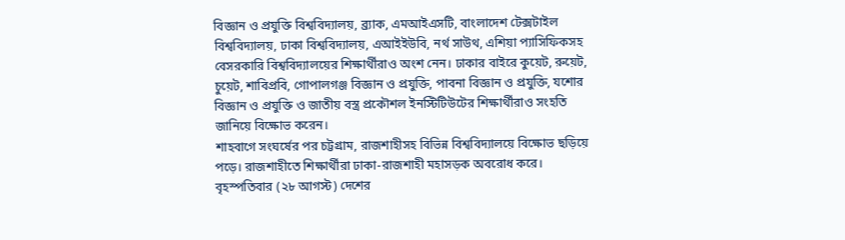বিজ্ঞান ও প্রযুক্তি বিশ্ববিদ্যালয়, ব্র্যাক, এমআইএসটি, বাংলাদেশ টেক্সটাইল বিশ্ববিদ্যালয়, ঢাকা বিশ্ববিদ্যালয়, এআইইউবি, নর্থ সাউথ, এশিয়া প্যাসিফিকসহ বেসরকারি বিশ্ববিদ্যালয়ের শিক্ষার্থীরাও অংশ নেন। ঢাকার বাইরে কুয়েট, রুয়েট, চুয়েট, শাবিপ্রবি, গোপালগঞ্জ বিজ্ঞান ও প্রযুক্তি, পাবনা বিজ্ঞান ও প্রযুক্তি, যশোর বিজ্ঞান ও প্রযুক্তি ও জাতীয় বস্ত্র প্রকৌশল ইনস্টিটিউটের শিক্ষার্থীরাও সংহতি জানিয়ে বিক্ষোভ করেন।
শাহবাগে সংঘর্ষের পর চট্টগ্রাম, রাজশাহীসহ বিভিন্ন বিশ্ববিদ্যালয়ে বিক্ষোভ ছড়িয়ে পড়ে। রাজশাহীতে শিক্ষার্থীরা ঢাকা-রাজশাহী মহাসড়ক অবরোধ করে। বৃহস্পতিবার (২৮ আগস্ট) দেশের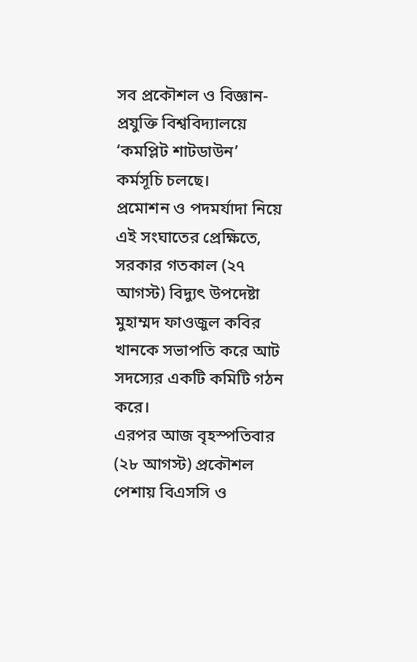সব প্রকৌশল ও বিজ্ঞান-প্রযুক্তি বিশ্ববিদ্যালয়ে ‘কমপ্লিট শাটডাউন’ কর্মসূচি চলছে।
প্রমোশন ও পদমর্যাদা নিয়ে এই সংঘাতের প্রেক্ষিতে, সরকার গতকাল (২৭ আগস্ট) বিদ্যুৎ উপদেষ্টা মুহাম্মদ ফাওজুল কবির খানকে সভাপতি করে আট সদস্যের একটি কমিটি গঠন করে।
এরপর আজ বৃহস্পতিবার (২৮ আগস্ট) প্রকৌশল পেশায় বিএসসি ও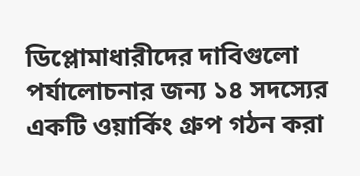ডিপ্লোমাধারীদের দাবিগুলো পর্যালোচনার জন্য ১৪ সদস্যের একটি ওয়ার্কিং গ্রুপ গঠন করা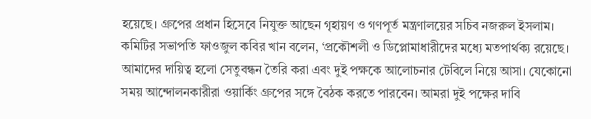হয়েছে। গ্রুপের প্রধান হিসেবে নিযুক্ত আছেন গৃহায়ণ ও গণপূর্ত মন্ত্রণালয়ের সচিব নজরুল ইসলাম।
কমিটির সভাপতি ফাওজুল কবির খান বলেন, ‘প্রকৌশলী ও ডিপ্লোমাধারীদের মধ্যে মতপার্থক্য রয়েছে। আমাদের দায়িত্ব হলো সেতুবন্ধন তৈরি করা এবং দুই পক্ষকে আলোচনার টেবিলে নিয়ে আসা। যেকোনো সময় আন্দোলনকারীরা ওয়ার্কিং গ্রুপের সঙ্গে বৈঠক করতে পারবেন। আমরা দুই পক্ষের দাবি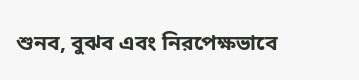শুনব, বুঝব এবং নিরপেক্ষভাবে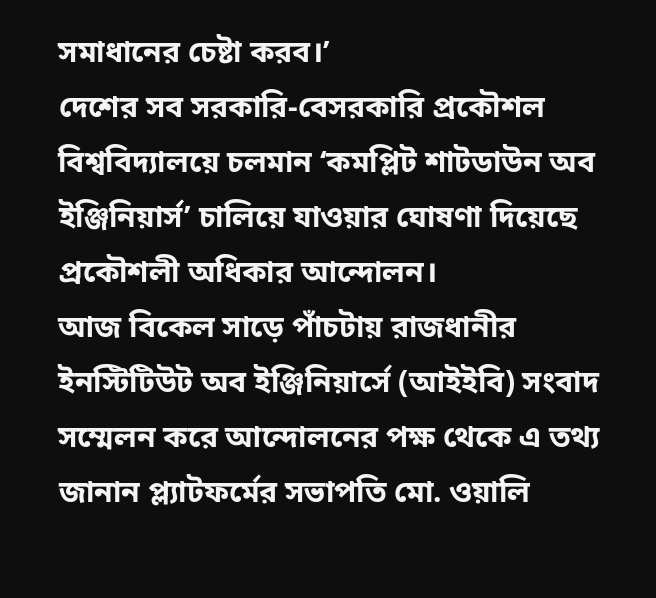সমাধানের চেষ্টা করব।’
দেশের সব সরকারি-বেসরকারি প্রকৌশল বিশ্ববিদ্যালয়ে চলমান ‘কমপ্লিট শাটডাউন অব ইঞ্জিনিয়ার্স’ চালিয়ে যাওয়ার ঘোষণা দিয়েছে প্রকৌশলী অধিকার আন্দোলন।
আজ বিকেল সাড়ে পাঁচটায় রাজধানীর ইনস্টিটিউট অব ইঞ্জিনিয়ার্সে (আইইবি) সংবাদ সম্মেলন করে আন্দোলনের পক্ষ থেকে এ তথ্য জানান প্ল্যাটফর্মের সভাপতি মো. ওয়ালি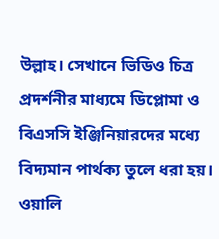উল্লাহ। সেখানে ভিডিও চিত্র প্রদর্শনীর মাধ্যমে ডিপ্লোমা ও বিএসসি ইঞ্জিনিয়ারদের মধ্যে বিদ্যমান পার্থক্য তুলে ধরা হয়।
ওয়ালি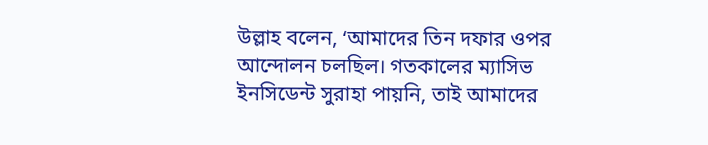উল্লাহ বলেন, ‘আমাদের তিন দফার ওপর আন্দোলন চলছিল। গতকালের ম্যাসিভ ইনসিডেন্ট সুরাহা পায়নি, তাই আমাদের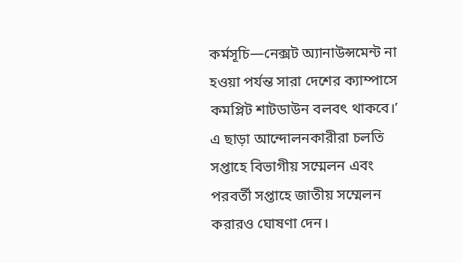কর্মসূচি—নেক্সট অ্যানাউন্সমেন্ট না হওয়া পর্যন্ত সারা দেশের ক্যাম্পাসে কমপ্লিট শাটডাউন বলবৎ থাকবে।’ এ ছাড়া আন্দোলনকারীরা চলতি সপ্তাহে বিভাগীয় সম্মেলন এবং পরবর্তী সপ্তাহে জাতীয় সম্মেলন করারও ঘোষণা দেন।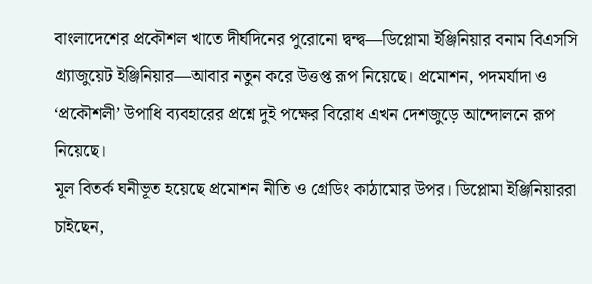বাংলাদেশের প্রকৌশল খাতে দীর্ঘদিনের পুরোনো দ্বন্দ্ব—ডিপ্লোমা ইঞ্জিনিয়ার বনাম বিএসসি গ্র্যাজুয়েট ইঞ্জিনিয়ার—আবার নতুন করে উত্তপ্ত রূপ নিয়েছে। প্রমোশন, পদমর্যাদা ও ‘প্রকৌশলী’ উপাধি ব্যবহারের প্রশ্নে দুই পক্ষের বিরোধ এখন দেশজুড়ে আন্দোলনে রূপ নিয়েছে।
মূল বিতর্ক ঘনীভূত হয়েছে প্রমোশন নীতি ও গ্রেডিং কাঠামোর উপর। ডিপ্লোমা ইঞ্জিনিয়াররা চাইছেন,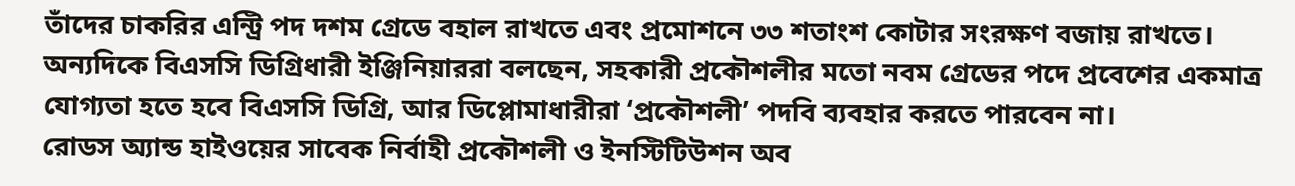তাঁদের চাকরির এন্ট্রি পদ দশম গ্রেডে বহাল রাখতে এবং প্রমোশনে ৩৩ শতাংশ কোটার সংরক্ষণ বজায় রাখতে। অন্যদিকে বিএসসি ডিগ্রিধারী ইঞ্জিনিয়াররা বলছেন, সহকারী প্রকৌশলীর মতো নবম গ্রেডের পদে প্রবেশের একমাত্র যোগ্যতা হতে হবে বিএসসি ডিগ্রি, আর ডিপ্লোমাধারীরা ‘প্রকৌশলী’ পদবি ব্যবহার করতে পারবেন না।
রোডস অ্যান্ড হাইওয়ের সাবেক নির্বাহী প্রকৌশলী ও ইনস্টিটিউশন অব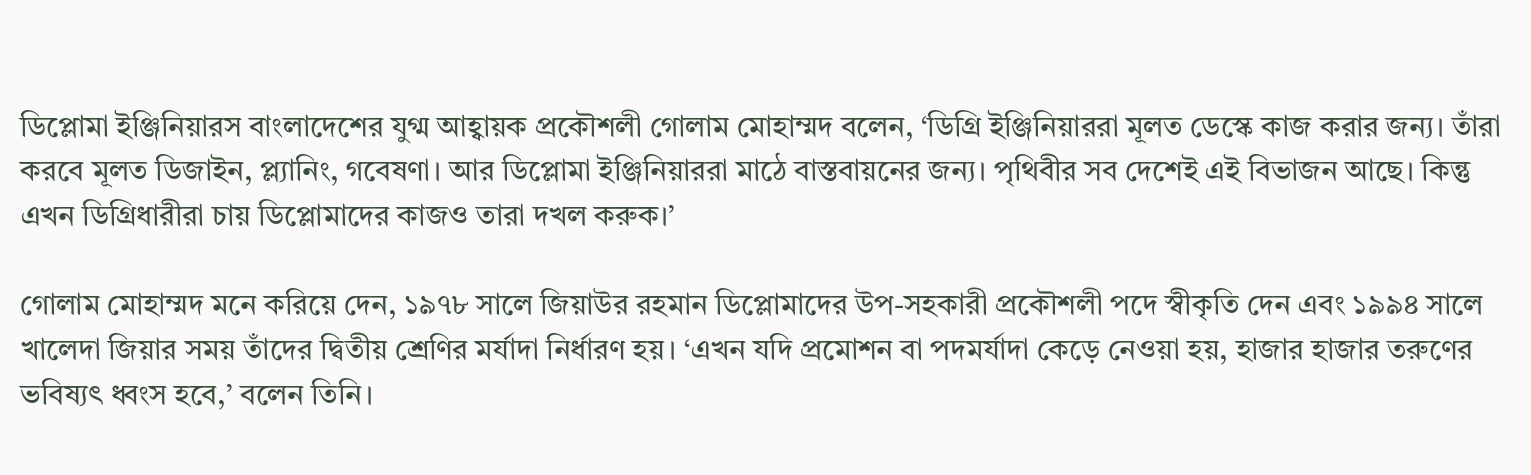ডিপ্লোমা ইঞ্জিনিয়ারস বাংলাদেশের যুগ্ম আহ্বায়ক প্রকৌশলী গোলাম মোহাম্মদ বলেন, ‘ডিগ্রি ইঞ্জিনিয়াররা মূলত ডেস্কে কাজ করার জন্য। তাঁরা করবে মূলত ডিজাইন, প্ল্যানিং, গবেষণা। আর ডিপ্লোমা ইঞ্জিনিয়াররা মাঠে বাস্তবায়নের জন্য। পৃথিবীর সব দেশেই এই বিভাজন আছে। কিন্তু এখন ডিগ্রিধারীরা চায় ডিপ্লোমাদের কাজও তারা দখল করুক।’

গোলাম মোহাম্মদ মনে করিয়ে দেন, ১৯৭৮ সালে জিয়াউর রহমান ডিপ্লোমাদের উপ-সহকারী প্রকৌশলী পদে স্বীকৃতি দেন এবং ১৯৯৪ সালে খালেদা জিয়ার সময় তাঁদের দ্বিতীয় শ্রেণির মর্যাদা নির্ধারণ হয়। ‘এখন যদি প্রমোশন বা পদমর্যাদা কেড়ে নেওয়া হয়, হাজার হাজার তরুণের ভবিষ্যৎ ধ্বংস হবে,’ বলেন তিনি।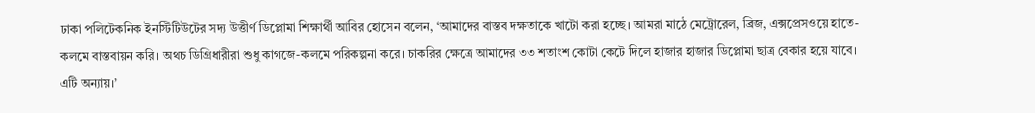ঢাকা পলিটেকনিক ইনস্টিটিউটের সদ্য উত্তীর্ণ ডিপ্লোমা শিক্ষার্থী আবির হোসেন বলেন, ‘আমাদের বাস্তব দক্ষতাকে খাটো করা হচ্ছে। আমরা মাঠে মেট্রোরেল, ব্রিজ, এক্সপ্রেসওয়ে হাতে-কলমে বাস্তবায়ন করি। অথচ ডিগ্রিধারীরা শুধু কাগজে-কলমে পরিকল্পনা করে। চাকরির ক্ষেত্রে আমাদের ৩৩ শতাংশ কোটা কেটে দিলে হাজার হাজার ডিপ্লোমা ছাত্র বেকার হয়ে যাবে। এটি অন্যায়।’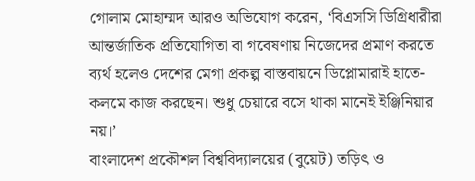গোলাম মোহাম্মদ আরও অভিযোগ করেন, ‘বিএসসি ডিগ্রিধারীরা আন্তর্জাতিক প্রতিযোগিতা বা গবেষণায় নিজেদের প্রমাণ করতে ব্যর্থ হলেও দেশের মেগা প্রকল্প বাস্তবায়নে ডিপ্লোমারাই হাতে-কলমে কাজ করছেন। শুধু চেয়ারে বসে থাকা মানেই ইঞ্জিনিয়ার নয়।’
বাংলাদেশ প্রকৌশল বিশ্ববিদ্যালয়ের (বুয়েট) তড়িৎ ও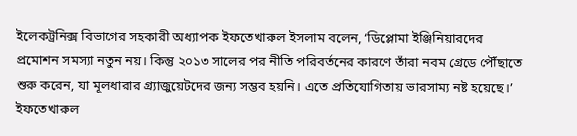ইলেকট্রনিক্স বিভাগের সহকারী অধ্যাপক ইফতেখারুল ইসলাম বলেন, ‘ডিপ্লোমা ইঞ্জিনিয়ারদের প্রমোশন সমস্যা নতুন নয়। কিন্তু ২০১৩ সালের পর নীতি পরিবর্তনের কারণে তাঁরা নবম গ্রেডে পৌঁছাতে শুরু করেন, যা মূলধারার গ্র্যাজুয়েটদের জন্য সম্ভব হয়নি। এতে প্রতিযোগিতায় ভারসাম্য নষ্ট হয়েছে।’
ইফতেখারুল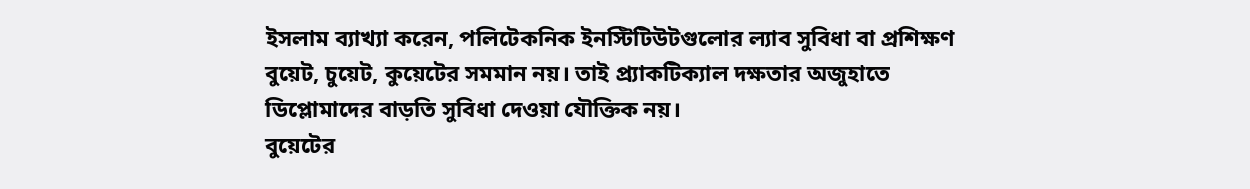ইসলাম ব্যাখ্যা করেন, পলিটেকনিক ইনস্টিটিউটগুলোর ল্যাব সুবিধা বা প্রশিক্ষণ বুয়েট, চুয়েট, কুয়েটের সমমান নয়। তাই প্র্যাকটিক্যাল দক্ষতার অজুহাতে ডিপ্লোমাদের বাড়তি সুবিধা দেওয়া যৌক্তিক নয়।
বুয়েটের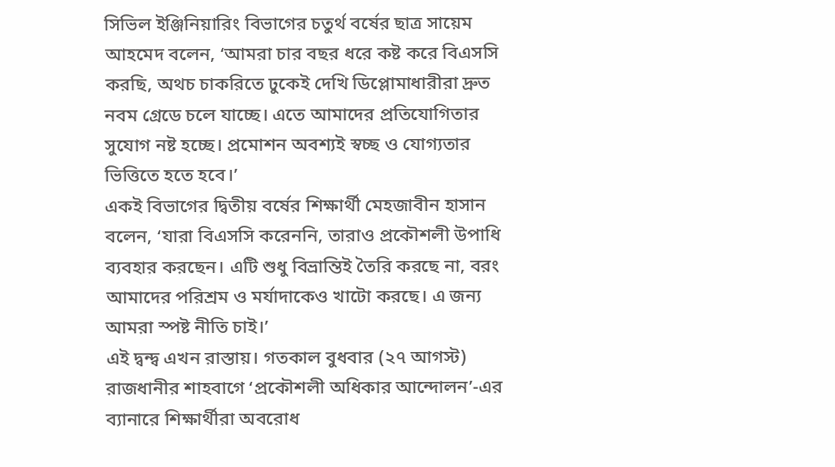সিভিল ইঞ্জিনিয়ারিং বিভাগের চতুর্থ বর্ষের ছাত্র সায়েম আহমেদ বলেন, ‘আমরা চার বছর ধরে কষ্ট করে বিএসসি করছি, অথচ চাকরিতে ঢুকেই দেখি ডিপ্লোমাধারীরা দ্রুত নবম গ্রেডে চলে যাচ্ছে। এতে আমাদের প্রতিযোগিতার সুযোগ নষ্ট হচ্ছে। প্রমোশন অবশ্যই স্বচ্ছ ও যোগ্যতার ভিত্তিতে হতে হবে।’
একই বিভাগের দ্বিতীয় বর্ষের শিক্ষার্থী মেহজাবীন হাসান বলেন, ‘যারা বিএসসি করেননি, তারাও প্রকৌশলী উপাধি ব্যবহার করছেন। এটি শুধু বিভ্রান্তিই তৈরি করছে না, বরং আমাদের পরিশ্রম ও মর্যাদাকেও খাটো করছে। এ জন্য আমরা স্পষ্ট নীতি চাই।’
এই দ্বন্দ্ব এখন রাস্তায়। গতকাল বুধবার (২৭ আগস্ট) রাজধানীর শাহবাগে ‘প্রকৌশলী অধিকার আন্দোলন’-এর ব্যানারে শিক্ষার্থীরা অবরোধ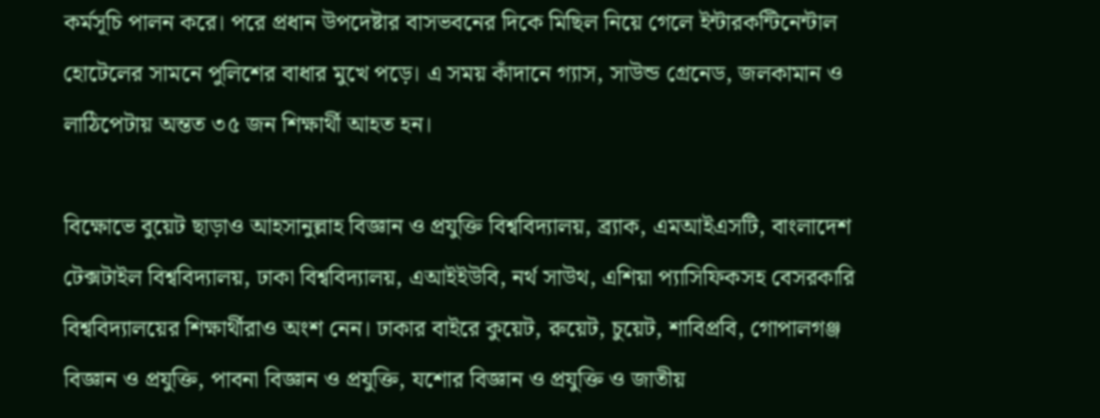কর্মসূচি পালন করে। পরে প্রধান উপদেষ্টার বাসভবনের দিকে মিছিল নিয়ে গেলে ইন্টারকন্টিনেন্টাল হোটেলের সামনে পুলিশের বাধার মুখে পড়ে। এ সময় কাঁদানে গ্যাস, সাউন্ড গ্রেনেড, জলকামান ও লাঠিপেটায় অন্তত ৩৫ জন শিক্ষার্থী আহত হন।

বিক্ষোভে বুয়েট ছাড়াও আহসানুল্লাহ বিজ্ঞান ও প্রযুক্তি বিশ্ববিদ্যালয়, ব্র্যাক, এমআইএসটি, বাংলাদেশ টেক্সটাইল বিশ্ববিদ্যালয়, ঢাকা বিশ্ববিদ্যালয়, এআইইউবি, নর্থ সাউথ, এশিয়া প্যাসিফিকসহ বেসরকারি বিশ্ববিদ্যালয়ের শিক্ষার্থীরাও অংশ নেন। ঢাকার বাইরে কুয়েট, রুয়েট, চুয়েট, শাবিপ্রবি, গোপালগঞ্জ বিজ্ঞান ও প্রযুক্তি, পাবনা বিজ্ঞান ও প্রযুক্তি, যশোর বিজ্ঞান ও প্রযুক্তি ও জাতীয়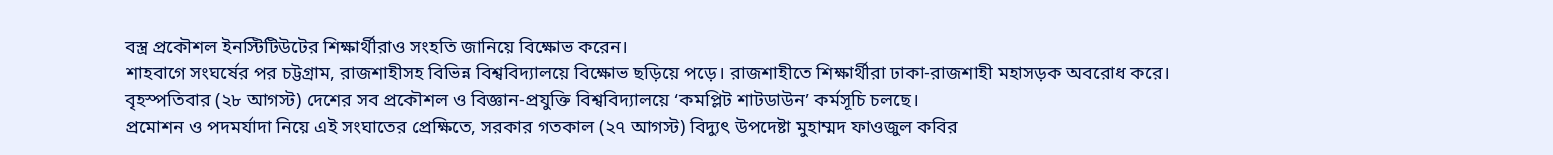বস্ত্র প্রকৌশল ইনস্টিটিউটের শিক্ষার্থীরাও সংহতি জানিয়ে বিক্ষোভ করেন।
শাহবাগে সংঘর্ষের পর চট্টগ্রাম, রাজশাহীসহ বিভিন্ন বিশ্ববিদ্যালয়ে বিক্ষোভ ছড়িয়ে পড়ে। রাজশাহীতে শিক্ষার্থীরা ঢাকা-রাজশাহী মহাসড়ক অবরোধ করে। বৃহস্পতিবার (২৮ আগস্ট) দেশের সব প্রকৌশল ও বিজ্ঞান-প্রযুক্তি বিশ্ববিদ্যালয়ে ‘কমপ্লিট শাটডাউন’ কর্মসূচি চলছে।
প্রমোশন ও পদমর্যাদা নিয়ে এই সংঘাতের প্রেক্ষিতে, সরকার গতকাল (২৭ আগস্ট) বিদ্যুৎ উপদেষ্টা মুহাম্মদ ফাওজুল কবির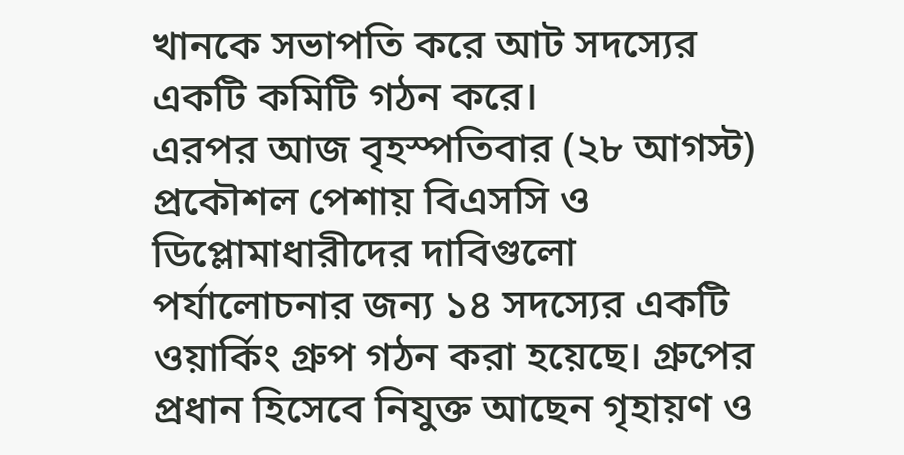খানকে সভাপতি করে আট সদস্যের একটি কমিটি গঠন করে।
এরপর আজ বৃহস্পতিবার (২৮ আগস্ট) প্রকৌশল পেশায় বিএসসি ও ডিপ্লোমাধারীদের দাবিগুলো পর্যালোচনার জন্য ১৪ সদস্যের একটি ওয়ার্কিং গ্রুপ গঠন করা হয়েছে। গ্রুপের প্রধান হিসেবে নিযুক্ত আছেন গৃহায়ণ ও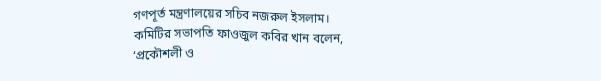গণপূর্ত মন্ত্রণালয়ের সচিব নজরুল ইসলাম।
কমিটির সভাপতি ফাওজুল কবির খান বলেন, ‘প্রকৌশলী ও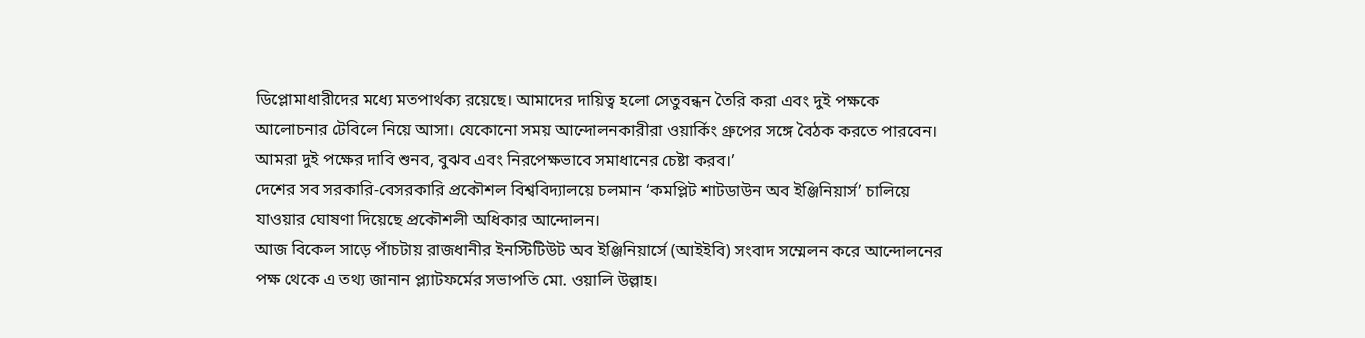ডিপ্লোমাধারীদের মধ্যে মতপার্থক্য রয়েছে। আমাদের দায়িত্ব হলো সেতুবন্ধন তৈরি করা এবং দুই পক্ষকে আলোচনার টেবিলে নিয়ে আসা। যেকোনো সময় আন্দোলনকারীরা ওয়ার্কিং গ্রুপের সঙ্গে বৈঠক করতে পারবেন। আমরা দুই পক্ষের দাবি শুনব, বুঝব এবং নিরপেক্ষভাবে সমাধানের চেষ্টা করব।’
দেশের সব সরকারি-বেসরকারি প্রকৌশল বিশ্ববিদ্যালয়ে চলমান ‘কমপ্লিট শাটডাউন অব ইঞ্জিনিয়ার্স’ চালিয়ে যাওয়ার ঘোষণা দিয়েছে প্রকৌশলী অধিকার আন্দোলন।
আজ বিকেল সাড়ে পাঁচটায় রাজধানীর ইনস্টিটিউট অব ইঞ্জিনিয়ার্সে (আইইবি) সংবাদ সম্মেলন করে আন্দোলনের পক্ষ থেকে এ তথ্য জানান প্ল্যাটফর্মের সভাপতি মো. ওয়ালি উল্লাহ।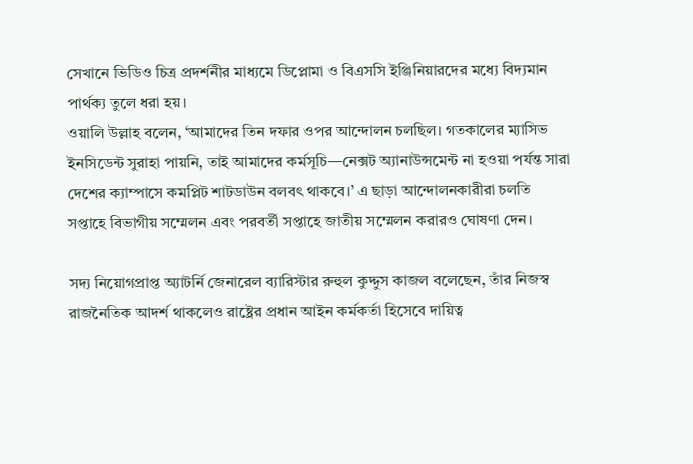সেখানে ভিডিও চিত্র প্রদর্শনীর মাধ্যমে ডিপ্লোমা ও বিএসসি ইঞ্জিনিয়ারদের মধ্যে বিদ্যমান পার্থক্য তুলে ধরা হয়।
ওয়ালি উল্লাহ বলেন, ‘আমাদের তিন দফার ওপর আন্দোলন চলছিল। গতকালের ম্যাসিভ ইনসিডেন্ট সুরাহা পায়নি, তাই আমাদের কর্মসূচি—নেক্সট অ্যানাউন্সমেন্ট না হওয়া পর্যন্ত সারা দেশের ক্যাম্পাসে কমপ্লিট শাটডাউন বলবৎ থাকবে।’ এ ছাড়া আন্দোলনকারীরা চলতি সপ্তাহে বিভাগীয় সম্মেলন এবং পরবর্তী সপ্তাহে জাতীয় সম্মেলন করারও ঘোষণা দেন।

সদ্য নিয়োগপ্রাপ্ত অ্যাটর্নি জেনারেল ব্যারিস্টার রুহুল কুদ্দুস কাজল বলেছেন, তাঁর নিজস্ব রাজনৈতিক আদর্শ থাকলেও রাষ্ট্রের প্রধান আইন কর্মকর্তা হিসেবে দায়িত্ব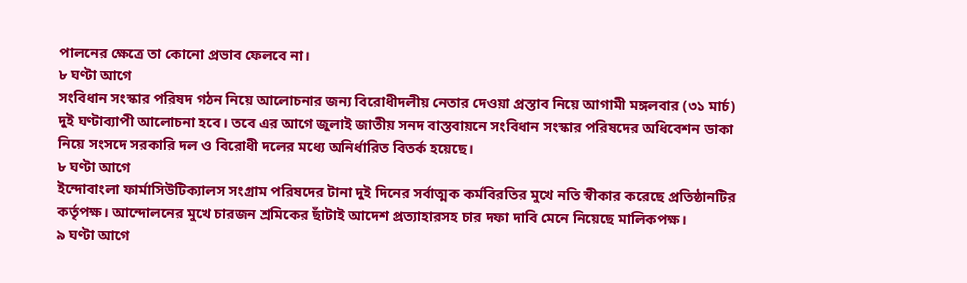পালনের ক্ষেত্রে তা কোনো প্রভাব ফেলবে না।
৮ ঘণ্টা আগে
সংবিধান সংস্কার পরিষদ গঠন নিয়ে আলোচনার জন্য বিরোধীদলীয় নেতার দেওয়া প্রস্তাব নিয়ে আগামী মঙ্গলবার (৩১ মার্চ) দুই ঘণ্টাব্যাপী আলোচনা হবে। তবে এর আগে জুলাই জাতীয় সনদ বাস্তবায়নে সংবিধান সংস্কার পরিষদের অধিবেশন ডাকা নিয়ে সংসদে সরকারি দল ও বিরোধী দলের মধ্যে অনির্ধারিত বিতর্ক হয়েছে।
৮ ঘণ্টা আগে
ইন্দোবাংলা ফার্মাসিউটিক্যালস সংগ্রাম পরিষদের টানা দুই দিনের সর্বাত্মক কর্মবিরতির মুখে নতি স্বীকার করেছে প্রতিষ্ঠানটির কর্তৃপক্ষ। আন্দোলনের মুখে চারজন শ্রমিকের ছাঁটাই আদেশ প্রত্যাহারসহ চার দফা দাবি মেনে নিয়েছে মালিকপক্ষ।
৯ ঘণ্টা আগে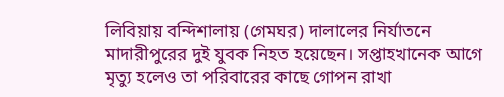লিবিয়ায় বন্দিশালায় (গেমঘর) দালালের নির্যাতনে মাদারীপুরের দুই যুবক নিহত হয়েছেন। সপ্তাহখানেক আগে মৃত্যু হলেও তা পরিবারের কাছে গোপন রাখা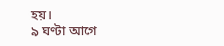হয়।
৯ ঘণ্টা আগে